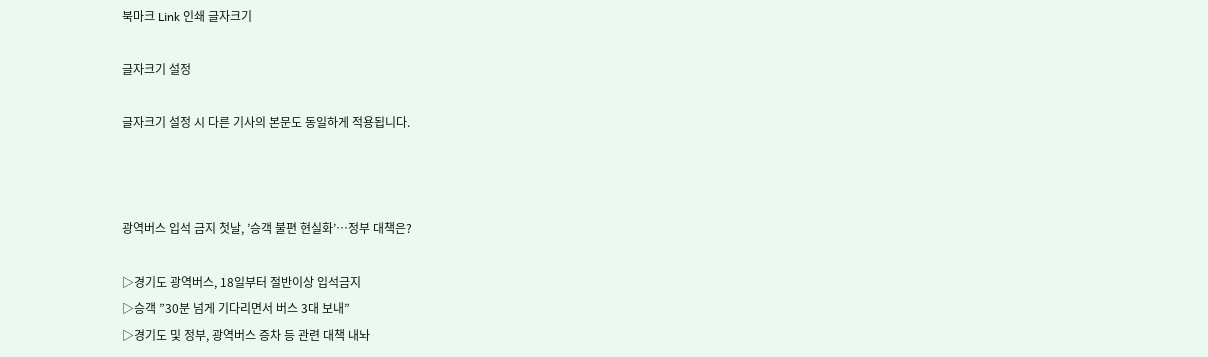북마크 Link 인쇄 글자크기

글자크기 설정

글자크기 설정 시 다른 기사의 본문도 동일하게 적용됩니다.



광역버스 입석 금지 첫날, ’승객 불편 현실화’…정부 대책은?

▷경기도 광역버스, 18일부터 절반이상 입석금지
▷승객 ”30분 넘게 기다리면서 버스 3대 보내”
▷경기도 및 정부, 광역버스 증차 등 관련 대책 내놔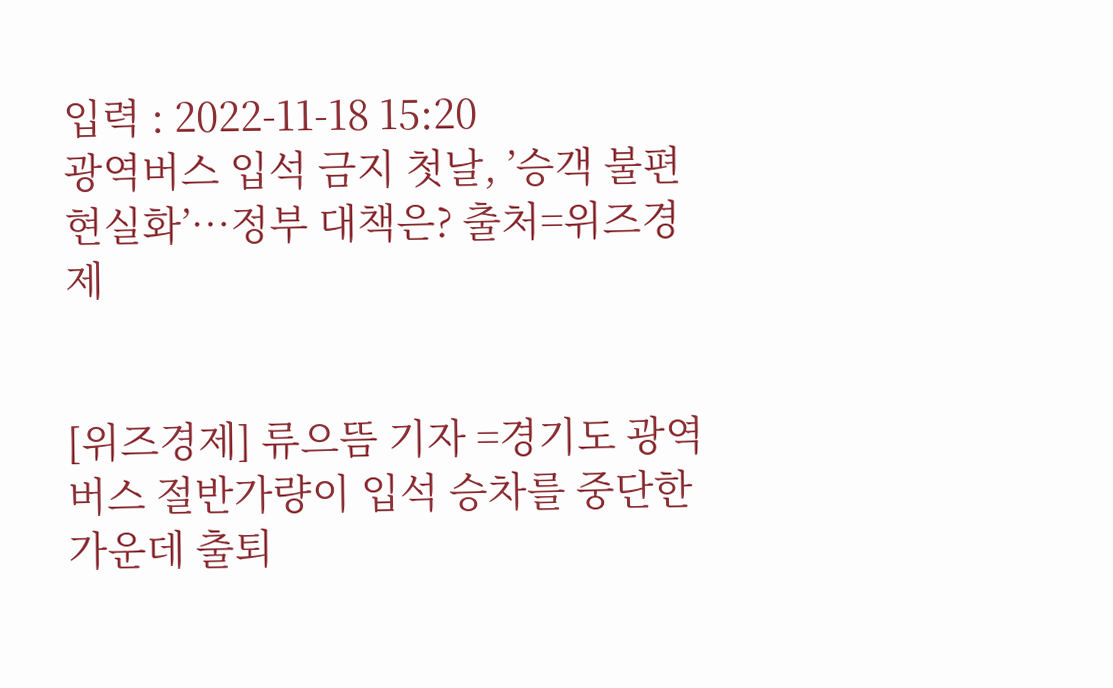입력 : 2022-11-18 15:20
광역버스 입석 금지 첫날, ’승객 불편 현실화’…정부 대책은? 출처=위즈경제


[위즈경제] 류으뜸 기자 =경기도 광역버스 절반가량이 입석 승차를 중단한 가운데 출퇴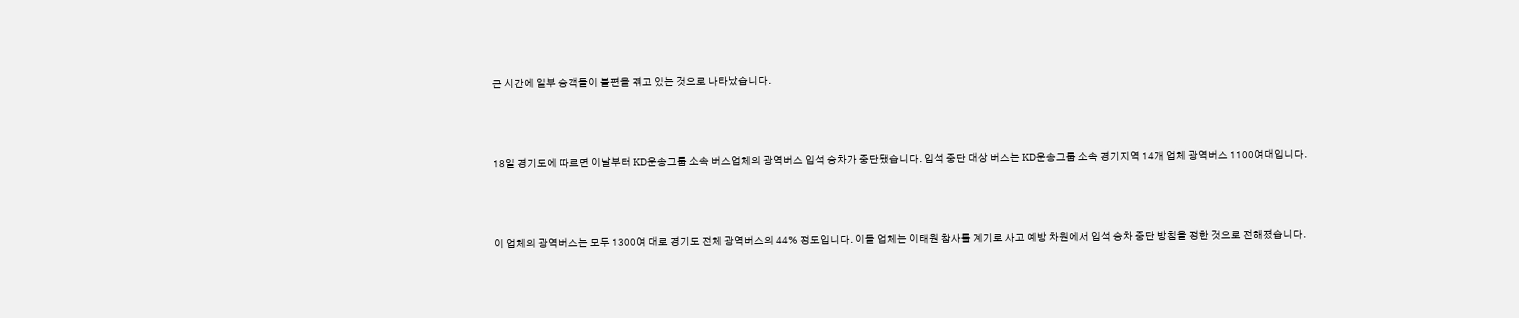근 시간에 일부 승객들이 불편을 겪고 있는 것으로 나타났습니다.



18일 경기도에 따르면 이날부터 KD운송그룹 소속 버스업체의 광역버스 입석 승차가 중단됐습니다. 입석 중단 대상 버스는 KD운송그룹 소속 경기지역 14개 업체 광역버스 1100여대입니다.



이 업체의 광역버스는 모두 1300여 대로 경기도 전체 광역버스의 44% 정도입니다. 이들 업체는 이태원 참사를 계기로 사고 예방 차원에서 입석 승차 중단 방침을 정한 것으로 전해졌습니다.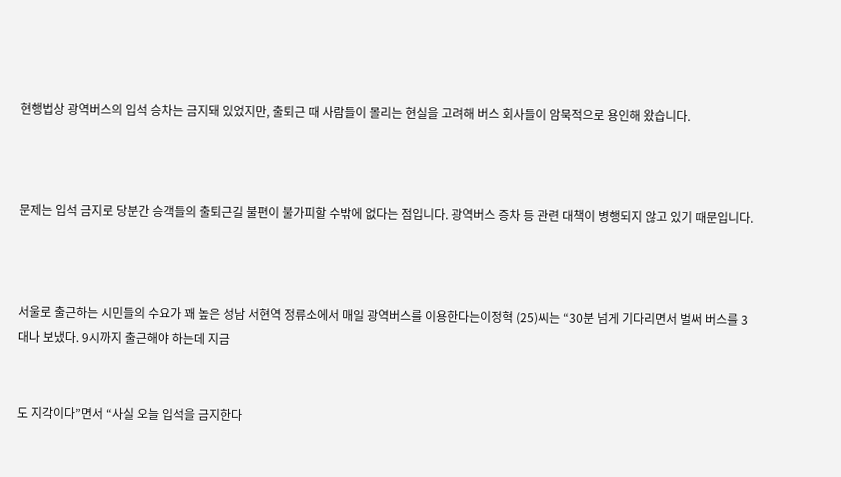현행법상 광역버스의 입석 승차는 금지돼 있었지만, 출퇴근 때 사람들이 몰리는 현실을 고려해 버스 회사들이 암묵적으로 용인해 왔습니다.



문제는 입석 금지로 당분간 승객들의 출퇴근길 불편이 불가피할 수밖에 없다는 점입니다. 광역버스 증차 등 관련 대책이 병행되지 않고 있기 때문입니다.



서울로 출근하는 시민들의 수요가 꽤 높은 성남 서현역 정류소에서 매일 광역버스를 이용한다는이정혁 (25)씨는 “30분 넘게 기다리면서 벌써 버스를 3대나 보냈다. 9시까지 출근해야 하는데 지금


도 지각이다”면서 “사실 오늘 입석을 금지한다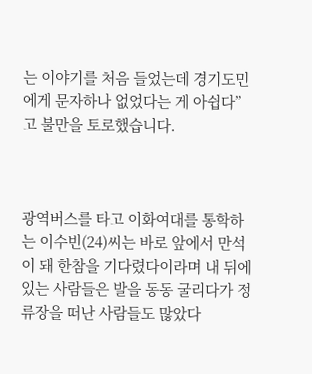는 이야기를 처음 들었는데 경기도민에게 문자하나 없었다는 게 아쉽다”고 불만을 토로했습니다.



광역버스를 타고 이화여대를 통학하는 이수빈(24)씨는 바로 앞에서 만석이 돼 한참을 기다렸다이라며 내 뒤에 있는 사람들은 발을 동동 굴리다가 정류장을 떠난 사람들도 많았다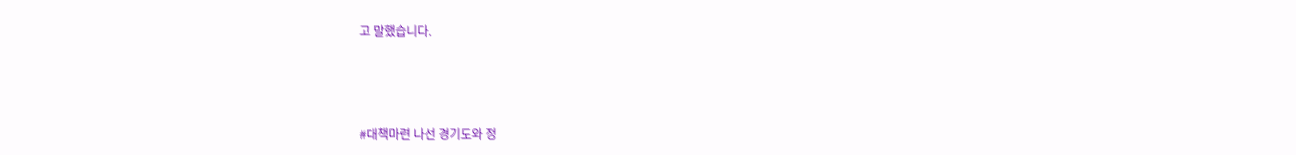고 말했습니다.



#대책마련 나선 경기도와 정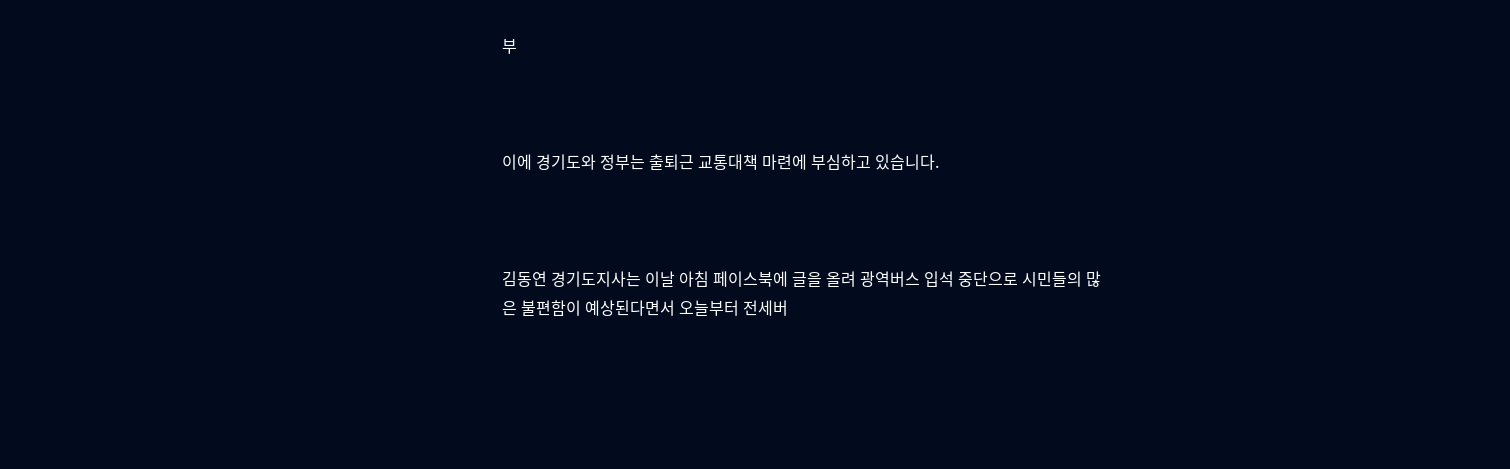부



이에 경기도와 정부는 출퇴근 교통대책 마련에 부심하고 있습니다.



김동연 경기도지사는 이날 아침 페이스북에 글을 올려 광역버스 입석 중단으로 시민들의 많은 불편함이 예상된다면서 오늘부터 전세버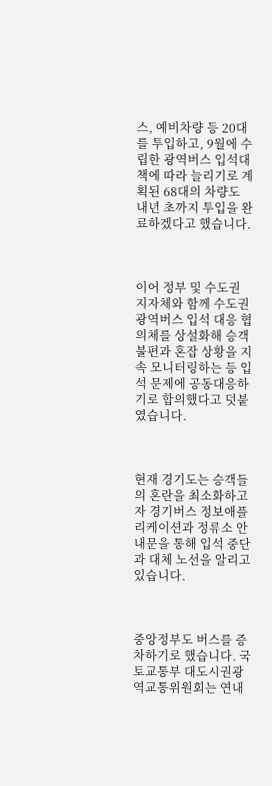스, 예비차량 등 20대를 투입하고, 9월에 수립한 광역버스 입석대책에 따라 늘리기로 계획된 68대의 차량도 내년 초까지 투입을 완료하겠다고 했습니다.



이어 정부 및 수도권 지자체와 함께 수도권 광역버스 입석 대응 협의체를 상설화해 승객 불편과 혼잡 상황을 지속 모니터링하는 등 입석 문제에 공동대응하기로 합의했다고 덧붙였습니다.



현재 경기도는 승객들의 혼란을 최소화하고자 경기버스 정보애플리케이션과 정류소 안내문을 통해 입석 중단과 대체 노선을 알리고 있습니다.



중앙정부도 버스를 증차하기로 했습니다. 국토교통부 대도시권광역교통위원회는 연내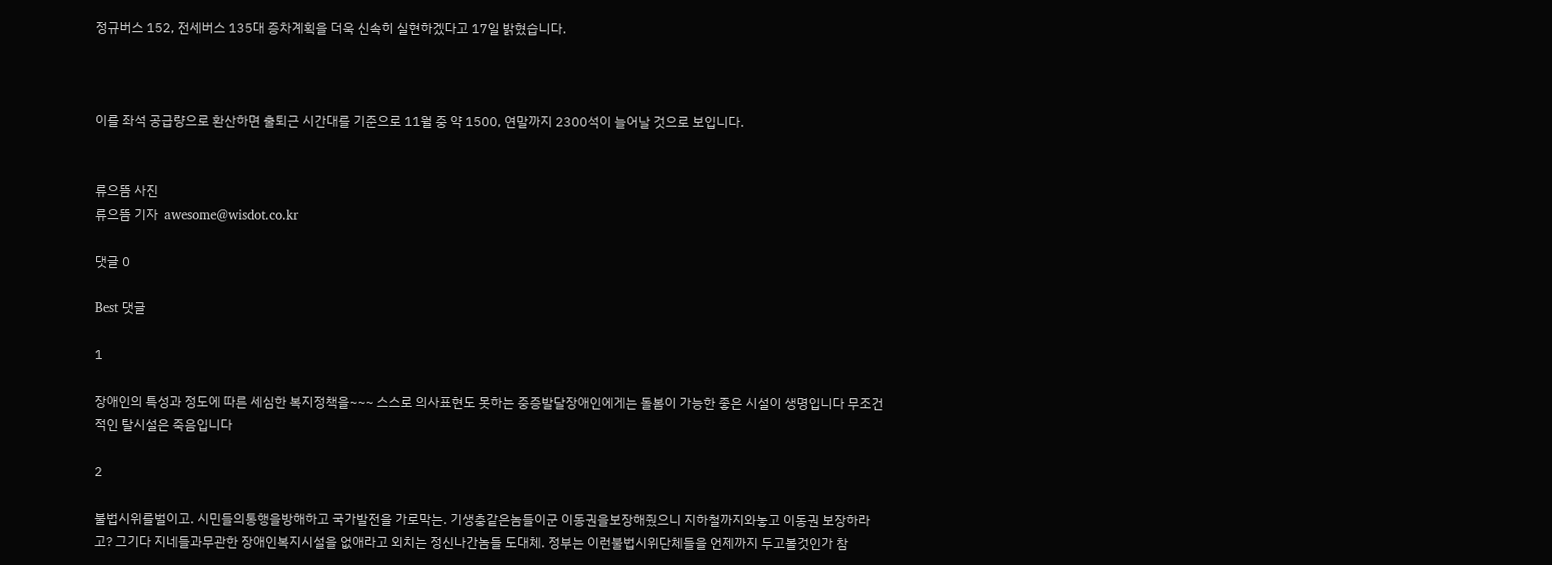정규버스 152, 전세버스 135대 증차계획을 더욱 신속히 실현하겠다고 17일 밝혔습니다.



이를 좌석 공급량으로 환산하면 출퇴근 시간대를 기준으로 11월 중 약 1500, 연말까지 2300석이 늘어날 것으로 보입니다.


류으뜸 사진
류으뜸 기자  awesome@wisdot.co.kr

댓글 0

Best 댓글

1

장애인의 특성과 정도에 따른 세심한 복지정책을~~~ 스스로 의사표현도 못하는 중증발달장애인에게는 돌봄이 가능한 좋은 시설이 생명입니다 무조건적인 탈시설은 죽음입니다

2

불법시위를벌이고. 시민들의통행을방해하고 국가발전을 가로막는. 기생충같은놈들이군 이동권을보장해줬으니 지하철까지와놓고 이동권 보장하라고? 그기다 지네들과무관한 장애인복지시설을 없애라고 외치는 정신나간놈들 도대체. 정부는 이런불법시위단체들을 언제까지 두고볼것인가 참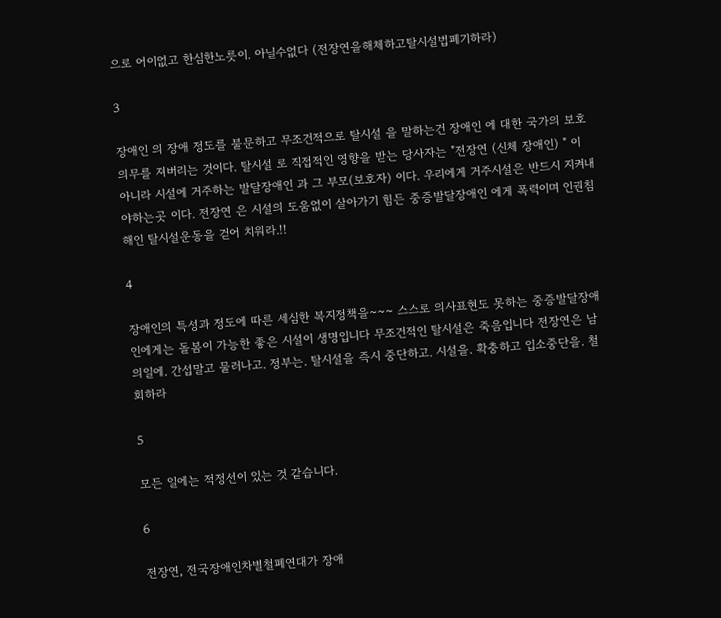으로 어이없고 한심한노릇이. 아닐수없다 (전장연을해체하고탈시설법폐기하라)

3

장애인 의 장애 정도를 불문하고 무조건적으로 탈시설 을 말하는건 장애인 에 대한 국가의 보호의무를 져버리는 것이다. 탈시설 로 직접적인 영향을 받는 당사자는 "전장연 (신체 장애인) " 이 아니라 시설에 거주하는 발달장애인 과 그 부모(보호자) 이다. 우리에게 거주시설은 반드시 지켜내야하는곳 이다. 전장연 은 시설의 도움없이 살아가기 힘든 중증발달장애인 에게 폭력이며 인권침해인 탈시설운동을 걷어 치워라.!!

4

장애인의 특성과 정도에 따른 세심한 복지정책을~~~ 스스로 의사표현도 못하는 중증발달장애인에게는 돌봄이 가능한 좋은 시설이 생명입니다 무조건적인 탈시설은 죽음입니다 전장연은 남의일에. 간섭말고 물러나고. 정부는. 탈시설을 즉시 중단하고. 시설을. 확충하고 입소중단을. 철회하라

5

모든 일에는 적정선이 있는 것 같습니다.

6

전장연, 전국장애인차별철폐연대가 장애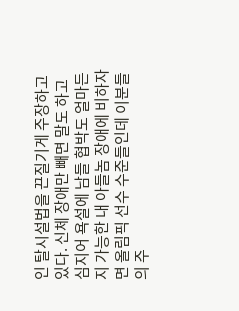인 탈시설법을 끈질기게 주장하고 있다. 신체 장애만 빼면 말도 하고 심지어 욕설에 남들 협박도 얼마든지 가능한 내 아들놈 장애에 비하자면 올림픽 선수 수준들인데 이분들의 주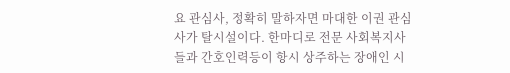요 관심사, 정확히 말하자면 마대한 이권 관심사가 탈시설이다. 한마디로 전문 사회복지사들과 간호인력등이 항시 상주하는 장애인 시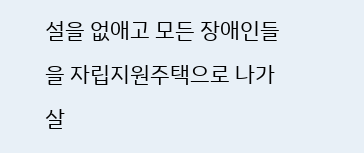설을 없애고 모든 장애인들을 자립지원주택으로 나가 살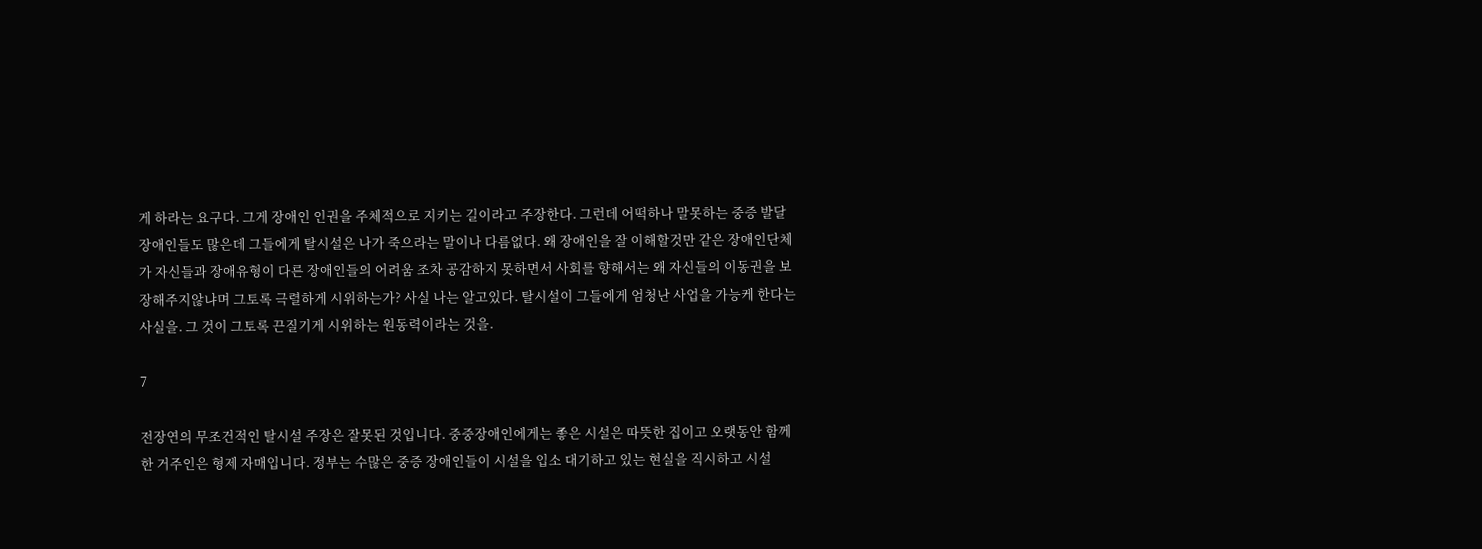게 하라는 요구다. 그게 장애인 인권을 주체적으로 지키는 길이라고 주장한다. 그런데 어떡하나 말못하는 중증 발달장애인들도 많은데 그들에게 탈시설은 나가 죽으라는 말이나 다름없다. 왜 장애인을 잘 이해할것만 같은 장애인단체가 자신들과 장애유형이 다른 장애인들의 어려움 조차 공감하지 못하면서 사회를 향해서는 왜 자신들의 이동권을 보장해주지않냐며 그토록 극렬하게 시위하는가? 사실 나는 알고있다. 탈시설이 그들에게 엄청난 사업을 가능케 한다는 사실을. 그 것이 그토록 끈질기게 시위하는 원동력이라는 것을.

7

전장연의 무조건적인 탈시설 주장은 잘못된 것입니다. 중중장애인에게는 좋은 시설은 따뜻한 집이고 오랫동안 함께한 거주인은 형제 자매입니다. 정부는 수많은 중증 장애인들이 시설을 입소 대기하고 있는 현실을 직시하고 시설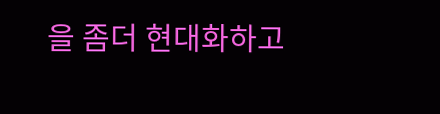을 좀더 현대화하고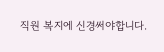직원 복지에 신경써야합니다.